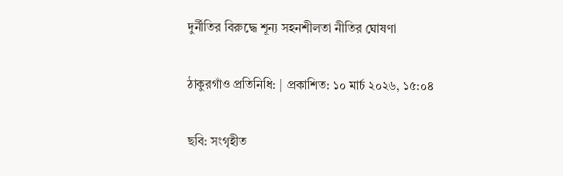দুর্নীতির বিরুদ্ধে শূন্য সহনশীলতা নীতির ঘোষণা

ঠাকুরগাঁও প্রতিনিধি: | প্রকাশিত: ১০ মার্চ ২০২৬, ১৫:০৪

ছবি: সংগৃহীত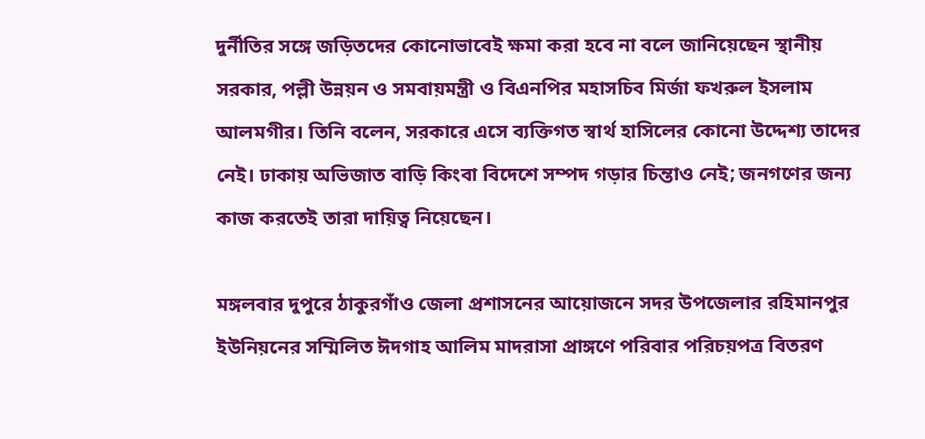দুর্নীতির সঙ্গে জড়িতদের কোনোভাবেই ক্ষমা করা হবে না বলে জানিয়েছেন স্থানীয় সরকার, পল্লী উন্নয়ন ও সমবায়মন্ত্রী ও বিএনপির মহাসচিব মির্জা ফখরুল ইসলাম আলমগীর। তিনি বলেন, সরকারে এসে ব্যক্তিগত স্বার্থ হাসিলের কোনো উদ্দেশ্য তাদের নেই। ঢাকায় অভিজাত বাড়ি কিংবা বিদেশে সম্পদ গড়ার চিন্তাও নেই; জনগণের জন্য কাজ করতেই তারা দায়িত্ব নিয়েছেন।

মঙ্গলবার দুপুরে ঠাকুরগাঁও জেলা প্রশাসনের আয়োজনে সদর উপজেলার রহিমানপুর ইউনিয়নের সম্মিলিত ঈদগাহ আলিম মাদরাসা প্রাঙ্গণে পরিবার পরিচয়পত্র বিতরণ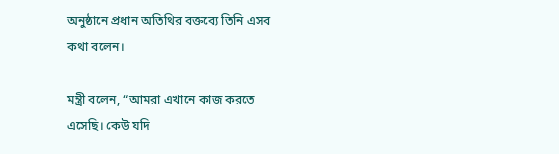অনুষ্ঠানে প্রধান অতিথির বক্তব্যে তিনি এসব কথা বলেন।

মন্ত্রী বলেন, “আমরা এখানে কাজ করতে এসেছি। কেউ যদি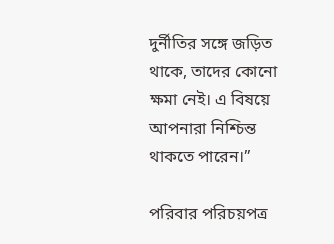দুর্নীতির সঙ্গে জড়িত থাকে, তাদের কোনো ক্ষমা নেই। এ বিষয়ে আপনারা নিশ্চিন্ত থাকতে পারেন।”

পরিবার পরিচয়পত্র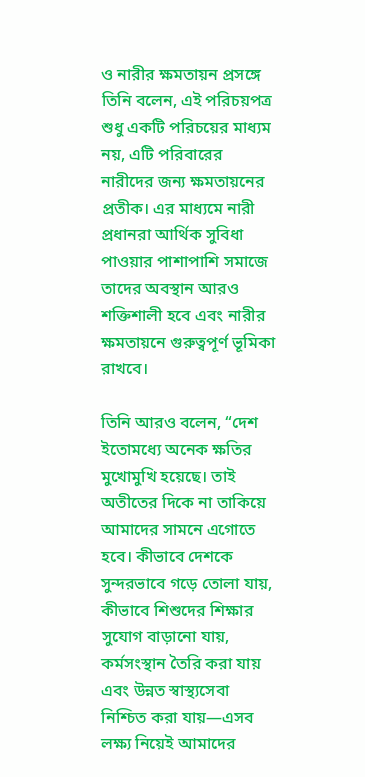ও নারীর ক্ষমতায়ন প্রসঙ্গে তিনি বলেন, এই পরিচয়পত্র শুধু একটি পরিচয়ের মাধ্যম নয়, এটি পরিবারের নারীদের জন্য ক্ষমতায়নের প্রতীক। এর মাধ্যমে নারী প্রধানরা আর্থিক সুবিধা পাওয়ার পাশাপাশি সমাজে তাদের অবস্থান আরও শক্তিশালী হবে এবং নারীর ক্ষমতায়নে গুরুত্বপূর্ণ ভূমিকা রাখবে।

তিনি আরও বলেন, “দেশ ইতোমধ্যে অনেক ক্ষতির মুখোমুখি হয়েছে। তাই অতীতের দিকে না তাকিয়ে আমাদের সামনে এগোতে হবে। কীভাবে দেশকে সুন্দরভাবে গড়ে তোলা যায়, কীভাবে শিশুদের শিক্ষার সুযোগ বাড়ানো যায়, কর্মসংস্থান তৈরি করা যায় এবং উন্নত স্বাস্থ্যসেবা নিশ্চিত করা যায়—এসব লক্ষ্য নিয়েই আমাদের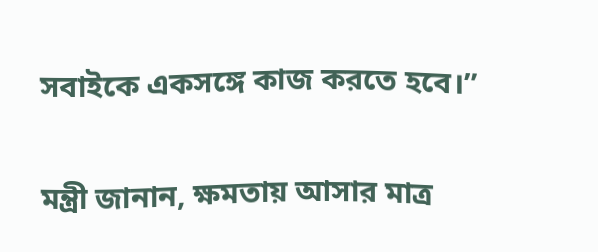সবাইকে একসঙ্গে কাজ করতে হবে।”

মন্ত্রী জানান, ক্ষমতায় আসার মাত্র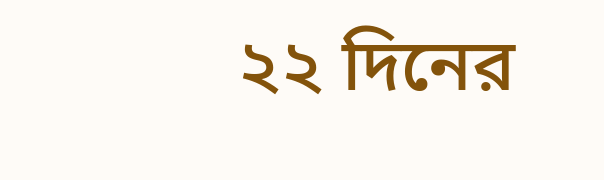২২ দিনের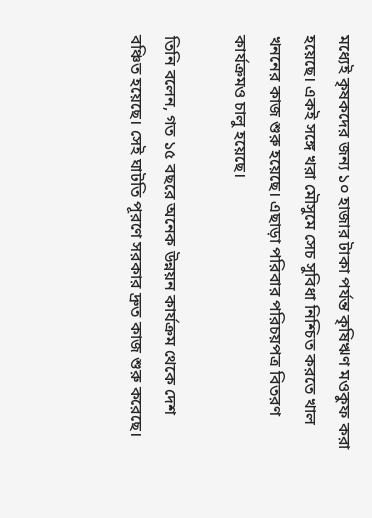মধ্যেই কৃষকদের জন্য ১০ হাজার টাকা পর্যন্ত কৃষিঋণ মওকুফ করা হয়েছে। একই সঙ্গে খরা মৌসুমে সেচ সুবিধা নিশ্চিত করতে খাল খননের কাজ শুরু হয়েছে। এছাড়া পরিবার পরিচয়পত্র বিতরণ কার্যক্রমও চালু হয়েছে।

তিনি বলেন, গত ১৫ বছরে অনেক উন্নয়ন কার্যক্রম থেকে দেশ বঞ্চিত হয়েছে। সেই ঘাটতি পূরণে সরকার দ্রুত কাজ শুরু করেছে।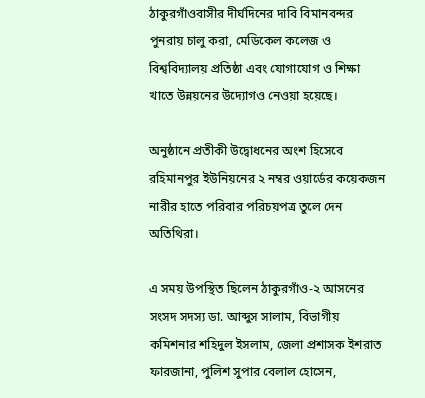ঠাকুরগাঁওবাসীর দীর্ঘদিনের দাবি বিমানবন্দর পুনরায় চালু করা, মেডিকেল কলেজ ও বিশ্ববিদ্যালয় প্রতিষ্ঠা এবং যোগাযোগ ও শিক্ষা খাতে উন্নয়নের উদ্যোগও নেওয়া হয়েছে।

অনুষ্ঠানে প্রতীকী উদ্বোধনের অংশ হিসেবে রহিমানপুর ইউনিয়নের ২ নম্বর ওয়ার্ডের কয়েকজন নারীর হাতে পরিবার পরিচয়পত্র তুলে দেন অতিথিরা।

এ সময় উপস্থিত ছিলেন ঠাকুরগাঁও-২ আসনের সংসদ সদস্য ডা. আব্দুস সালাম, বিভাগীয় কমিশনার শহিদুল ইসলাম, জেলা প্রশাসক ইশরাত ফারজানা, পুলিশ সুপার বেলাল হোসেন,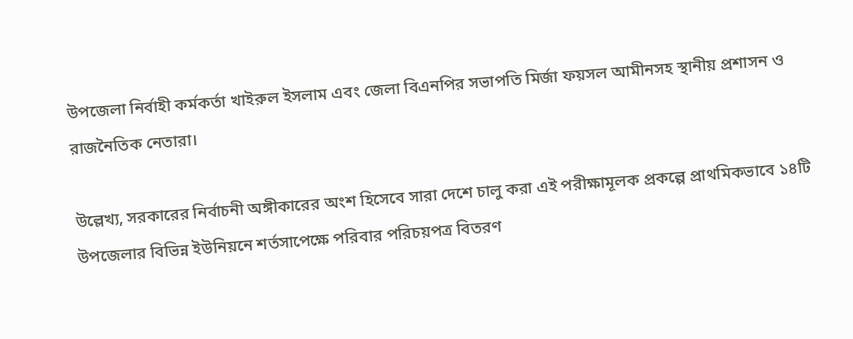উপজেলা নির্বাহী কর্মকর্তা খাইরুল ইসলাম এবং জেলা বিএনপির সভাপতি মির্জা ফয়সল আমীনসহ স্থানীয় প্রশাসন ও রাজনৈতিক নেতারা।

উল্লেখ্য, সরকারের নির্বাচনী অঙ্গীকারের অংশ হিসেবে সারা দেশে চালু করা এই পরীক্ষামূলক প্রকল্পে প্রাথমিকভাবে ১৪টি উপজেলার বিভিন্ন ইউনিয়নে শর্তসাপেক্ষে পরিবার পরিচয়পত্র বিতরণ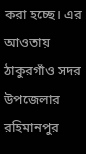করা হচ্ছে। এর আওতায় ঠাকুরগাঁও সদর উপজেলার রহিমানপুর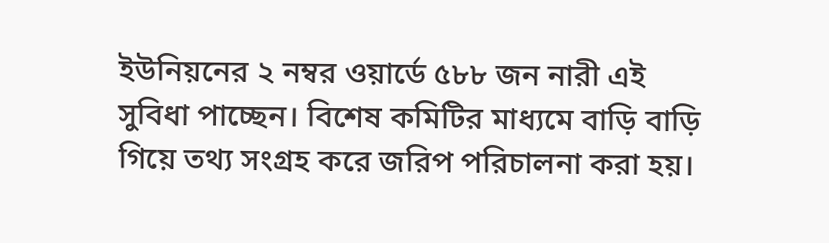ইউনিয়নের ২ নম্বর ওয়ার্ডে ৫৮৮ জন নারী এই সুবিধা পাচ্ছেন। বিশেষ কমিটির মাধ্যমে বাড়ি বাড়ি গিয়ে তথ্য সংগ্রহ করে জরিপ পরিচালনা করা হয়।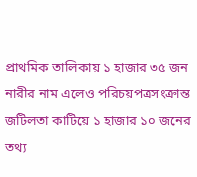প্রাথমিক তালিকায় ১ হাজার ৩৫ জন নারীর নাম এলেও পরিচয়পত্রসংক্রান্ত জটিলতা কাটিয়ে ১ হাজার ১০ জনের তথ্য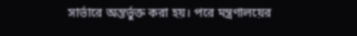সার্ভারে অন্তর্ভুক্ত করা হয়। পরে মন্ত্রণালয়ের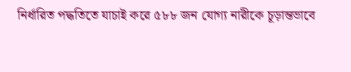নির্ধারিত পদ্ধতিতে যাচাই করে ৫৮৮ জন যোগ্য নারীকে চূড়ান্তভাবে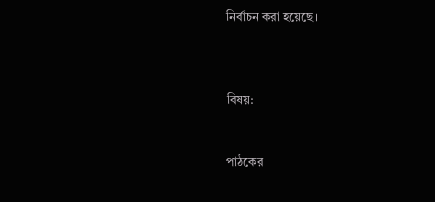নির্বাচন করা হয়েছে।



বিষয়:


পাঠকের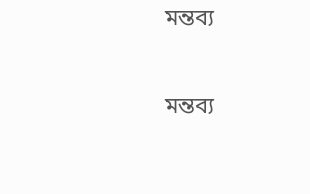মন্তব্য

মন্তব্য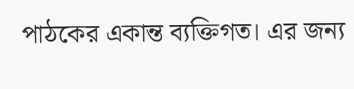পাঠকের একান্ত ব্যক্তিগত। এর জন্য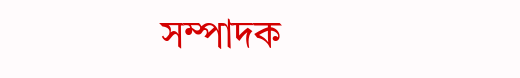সম্পাদক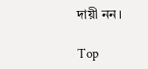দায়ী নন।

Top